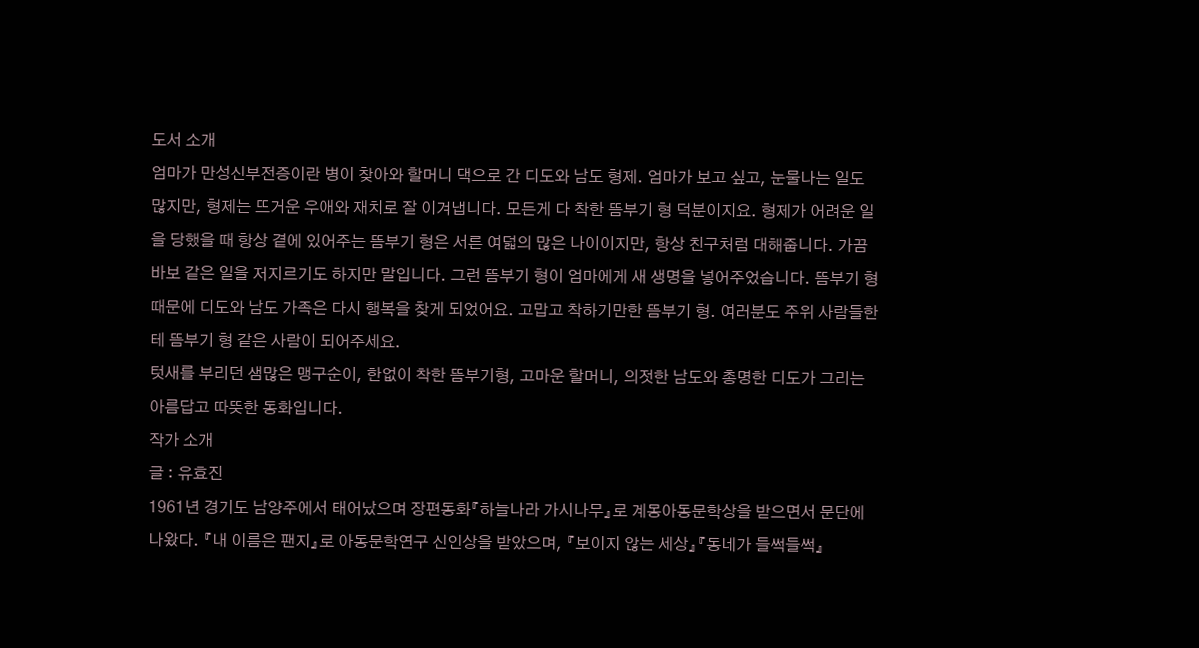도서 소개
엄마가 만성신부전증이란 병이 찾아와 할머니 댁으로 간 디도와 남도 형제. 엄마가 보고 싶고, 눈물나는 일도 많지만, 형제는 뜨거운 우애와 재치로 잘 이겨냅니다. 모든게 다 착한 뜸부기 형 덕분이지요. 형제가 어려운 일을 당했을 때 항상 곁에 있어주는 뜸부기 형은 서른 여덟의 많은 나이이지만, 항상 친구처럼 대해줍니다. 가끔 바보 같은 일을 저지르기도 하지만 말입니다. 그런 뜸부기 형이 엄마에게 새 생명을 넣어주었습니다. 뜸부기 형 때문에 디도와 남도 가족은 다시 행복을 찾게 되었어요. 고맙고 착하기만한 뜸부기 형. 여러분도 주위 사람들한테 뜸부기 형 같은 사람이 되어주세요.
텃새를 부리던 샘많은 맹구순이, 한없이 착한 뜸부기형, 고마운 할머니, 의젓한 남도와 총명한 디도가 그리는 아름답고 따뜻한 동화입니다.
작가 소개
글 : 유효진
1961년 경기도 남양주에서 태어났으며 장편동화『하늘나라 가시나무』로 계몽아동문학상을 받으면서 문단에 나왔다. 『내 이름은 팬지』로 아동문학연구 신인상을 받았으며, 『보이지 않는 세상』『동네가 들썩들썩』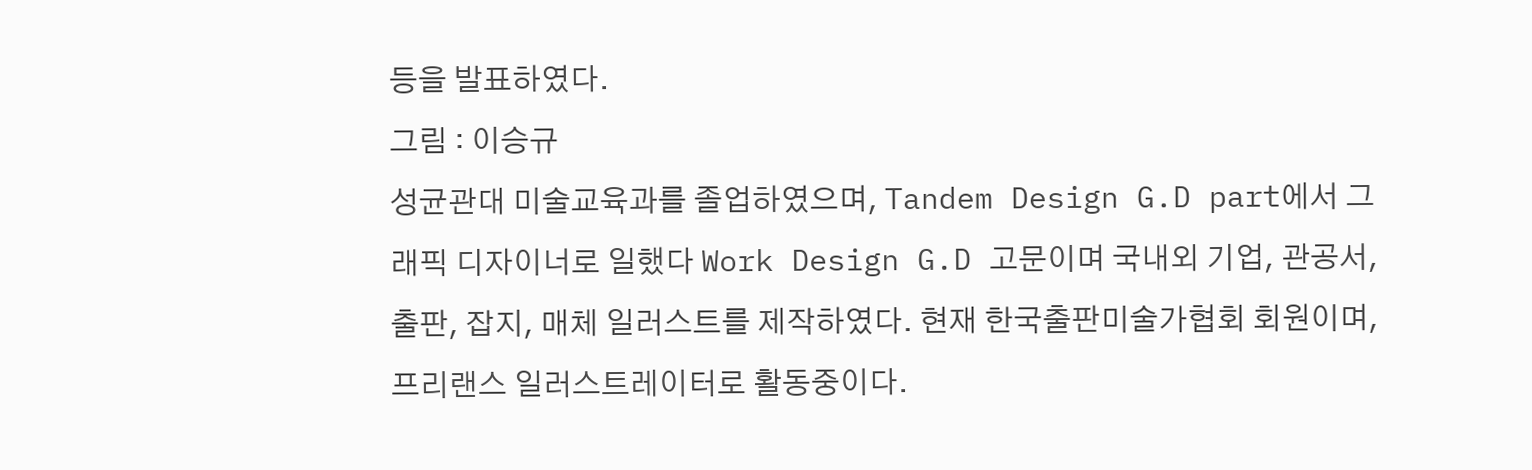등을 발표하였다.
그림 : 이승규
성균관대 미술교육과를 졸업하였으며, Tandem Design G.D part에서 그래픽 디자이너로 일했다 Work Design G.D 고문이며 국내외 기업, 관공서, 출판, 잡지, 매체 일러스트를 제작하였다. 현재 한국출판미술가협회 회원이며, 프리랜스 일러스트레이터로 활동중이다.